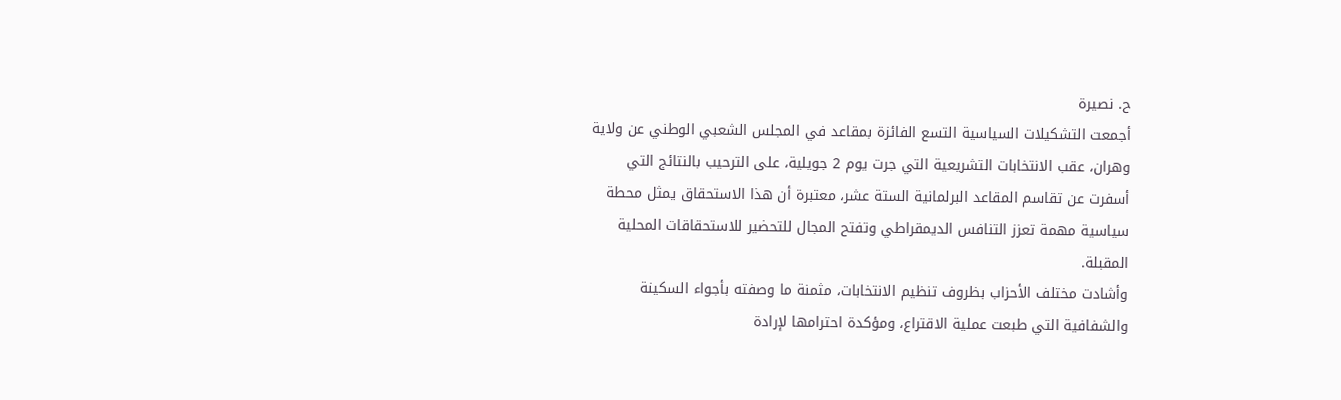ح. نصيرة
أجمعت التشكيلات السياسية التسع الفائزة بمقاعد في المجلس الشعبي الوطني عن ولاية وهران، عقب الانتخابات التشريعية التي جرت يوم 2 جويلية، على الترحيب بالنتائج التي أسفرت عن تقاسم المقاعد البرلمانية الستة عشر، معتبرة أن هذا الاستحقاق يمثل محطة سياسية مهمة تعزز التنافس الديمقراطي وتفتح المجال للتحضير للاستحقاقات المحلية المقبلة.
وأشادت مختلف الأحزاب بظروف تنظيم الانتخابات، مثمنة ما وصفته بأجواء السكينة والشفافية التي طبعت عملية الاقتراع، ومؤكدة احترامها لإرادة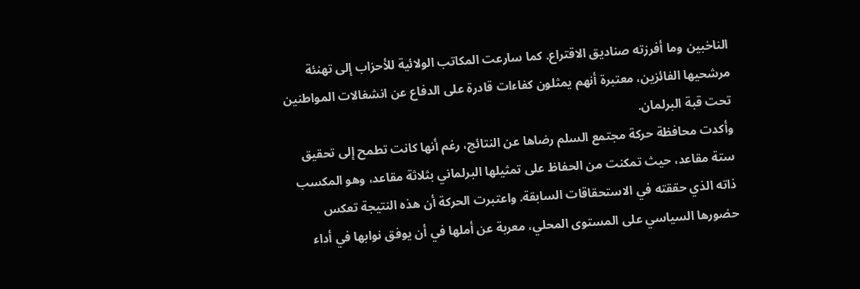الناخبين وما أفرزته صناديق الاقتراع. كما سارعت المكاتب الولائية للأحزاب إلى تهنئة مرشحيها الفائزين، معتبرة أنهم يمثلون كفاءات قادرة على الدفاع عن انشغالات المواطنين تحت قبة البرلمان.
وأكدت محافظة حركة مجتمع السلم رضاها عن النتائج، رغم أنها كانت تطمح إلى تحقيق ستة مقاعد، حيث تمكنت من الحفاظ على تمثيلها البرلماني بثلاثة مقاعد، وهو المكسب ذاته الذي حققته في الاستحقاقات السابقة. واعتبرت الحركة أن هذه النتيجة تعكس حضورها السياسي على المستوى المحلي، معربة عن أملها في أن يوفق نوابها في أداء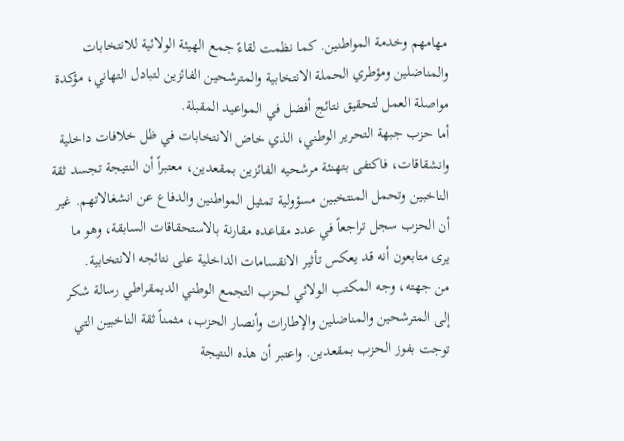مهامهم وخدمة المواطنين. كما نظمت لقاءً جمع الهيئة الولائية للانتخابات والمناضلين ومؤطري الحملة الانتخابية والمترشحين الفائزين لتبادل التهاني، مؤكدة مواصلة العمل لتحقيق نتائج أفضل في المواعيد المقبلة.
أما حزب جبهة التحرير الوطني، الذي خاض الانتخابات في ظل خلافات داخلية وانشقاقات، فاكتفى بتهنئة مرشحيه الفائزين بمقعدين، معتبراً أن النتيجة تجسد ثقة الناخبين وتحمل المنتخبين مسؤولية تمثيل المواطنين والدفاع عن انشغالاتهم. غير أن الحزب سجل تراجعاً في عدد مقاعده مقارنة بالاستحقاقات السابقة، وهو ما يرى متابعون أنه قد يعكس تأثير الانقسامات الداخلية على نتائجه الانتخابية.
من جهته، وجه المكتب الولائي لـحزب التجمع الوطني الديمقراطي رسالة شكر إلى المترشحين والمناضلين والإطارات وأنصار الحزب، مثمناً ثقة الناخبين التي توجت بفوز الحزب بمقعدين. واعتبر أن هذه النتيجة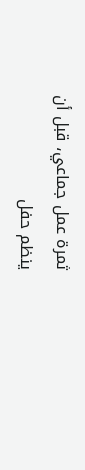ثمرة عمل جماعي، قبل أن ينظم حفل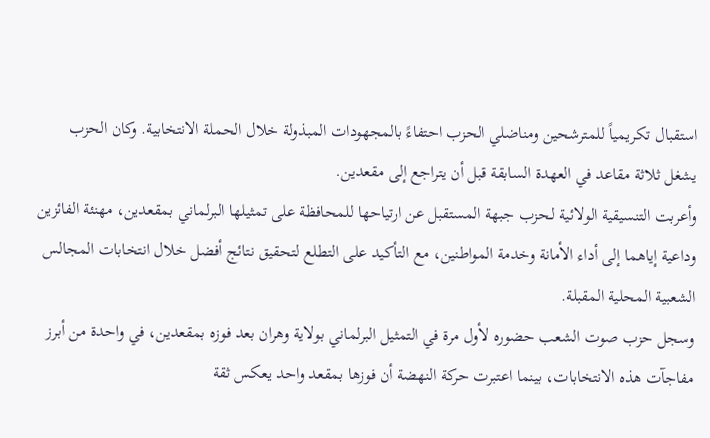استقبال تكريمياً للمترشحين ومناضلي الحزب احتفاءً بالمجهودات المبذولة خلال الحملة الانتخابية. وكان الحزب يشغل ثلاثة مقاعد في العهدة السابقة قبل أن يتراجع إلى مقعدين.
وأعربت التنسيقية الولائية لـحزب جبهة المستقبل عن ارتياحها للمحافظة على تمثيلها البرلماني بمقعدين، مهنئة الفائزين وداعية إياهما إلى أداء الأمانة وخدمة المواطنين، مع التأكيد على التطلع لتحقيق نتائج أفضل خلال انتخابات المجالس الشعبية المحلية المقبلة.
وسجل حزب صوت الشعب حضوره لأول مرة في التمثيل البرلماني بولاية وهران بعد فوزه بمقعدين، في واحدة من أبرز مفاجآت هذه الانتخابات، بينما اعتبرت حركة النهضة أن فوزها بمقعد واحد يعكس ثقة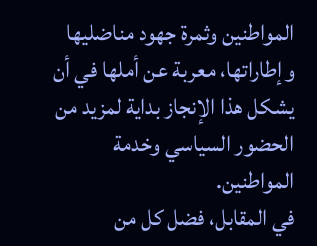المواطنين وثمرة جهود مناضليها وإطاراتها، معربة عن أملها في أن يشكل هذا الإنجاز بداية لمزيد من الحضور السياسي وخدمة المواطنين.
في المقابل، فضل كل من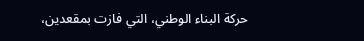حركة البناء الوطني، التي فازت بمقعدين،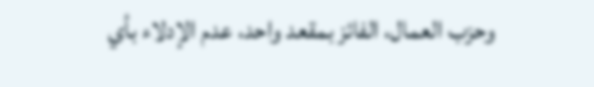وحزب العمال، الفائز بمقعد واحد، عدم الإدلاء بأي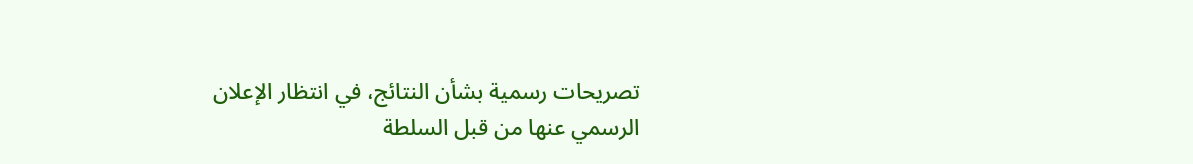تصريحات رسمية بشأن النتائج، في انتظار الإعلان الرسمي عنها من قبل السلطة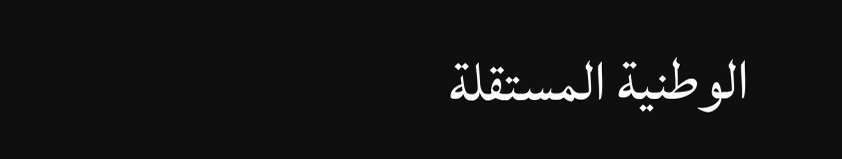الوطنية المستقلة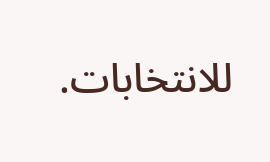للانتخابات.